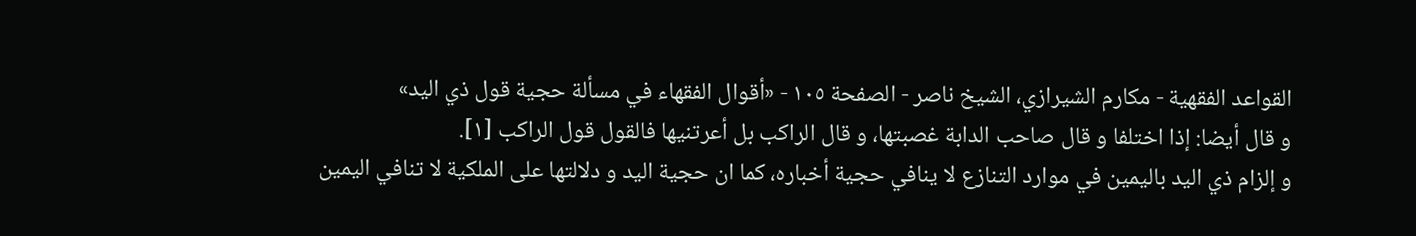القواعد الفقهية - مكارم الشيرازي، الشيخ ناصر - الصفحة ١٠٥ - «أقوال الفقهاء في مسألة حجية قول ذي اليد»
و قال أيضا: إذا اختلفا و قال صاحب الدابة غصبتها، و قال الراكب بل أعرتنيها فالقول قول الراكب [١].
و إلزام ذي اليد باليمين في موارد التنازع لا ينافي حجية أخباره، كما ان حجية اليد و دلالتها على الملكية لا تنافي اليمين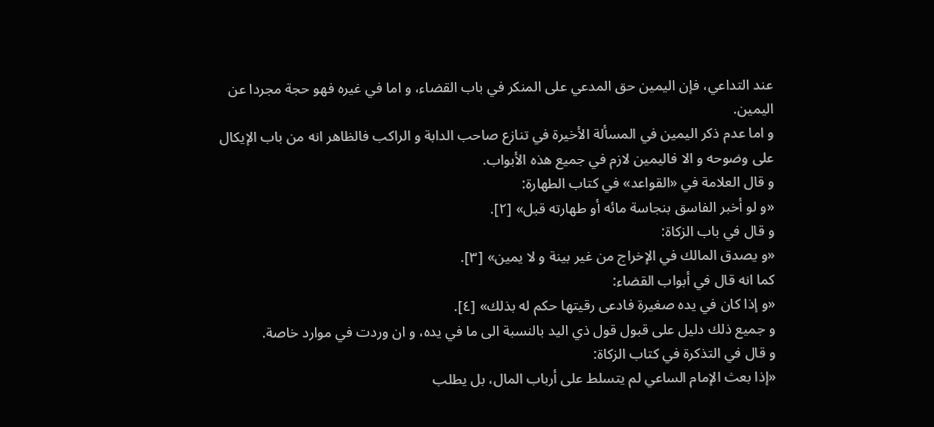عند التداعي، فإن اليمين حق المدعي على المنكر في باب القضاء، و اما في غيره فهو حجة مجردا عن اليمين.
و اما عدم ذكر اليمين في المسألة الأخيرة في تنازع صاحب الدابة و الراكب فالظاهر انه من باب الإيكال على وضوحه و الا فاليمين لازم في جميع هذه الأبواب.
و قال العلامة في «القواعد» في كتاب الطهارة:
«و لو أخبر الفاسق بنجاسة مائه أو طهارته قبل» [٢].
و قال في باب الزكاة:
«و يصدق المالك في الإخراج من غير بينة و لا يمين» [٣].
كما انه قال في أبواب القضاء:
«و إذا كان في يده صغيرة فادعى رقيتها حكم له بذلك» [٤].
و جميع ذلك دليل على قبول قول ذي اليد بالنسبة الى ما في يده، و ان وردت في موارد خاصة.
و قال في التذكرة في كتاب الزكاة:
«إذا بعث الإمام الساعي لم يتسلط على أرباب المال، بل يطلب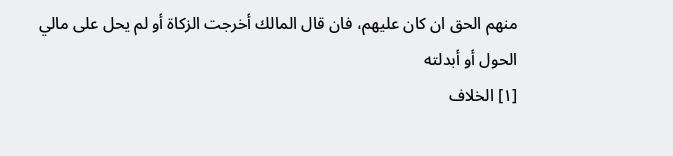منهم الحق ان كان عليهم، فان قال المالك أخرجت الزكاة أو لم يحل على مالي الحول أو أبدلته
[١] الخلاف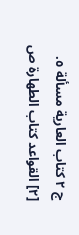ج ٢ كتاب العارية مسألة ٥.
[٢] القواعد كتاب الطهارة ص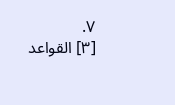٧.
[٣] القواعد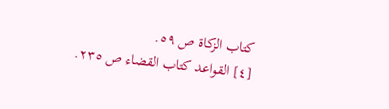كتاب الزكاة ص ٥٩.
[٤] القواعد كتاب القضاء ص ٢٣٥.